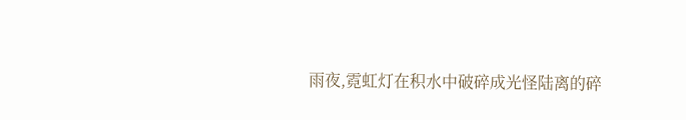雨夜,霓虹灯在积水中破碎成光怪陆离的碎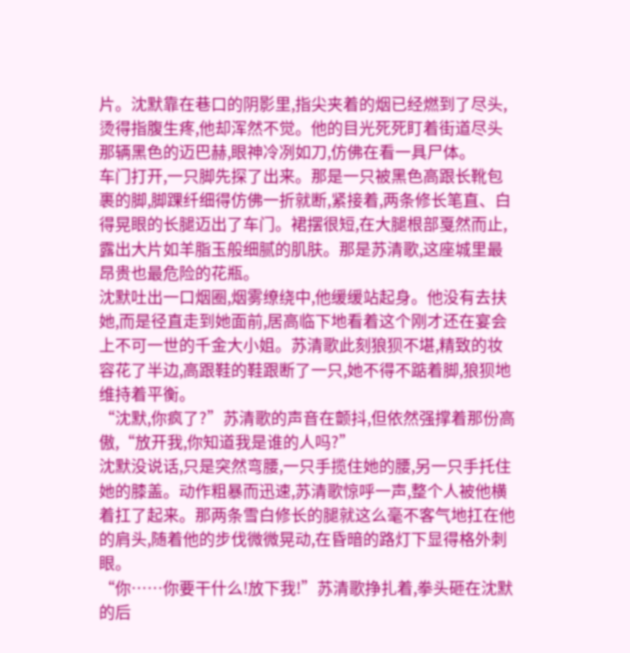片。沈默靠在巷口的阴影里,指尖夹着的烟已经燃到了尽头,烫得指腹生疼,他却浑然不觉。他的目光死死盯着街道尽头那辆黑色的迈巴赫,眼神冷冽如刀,仿佛在看一具尸体。
车门打开,一只脚先探了出来。那是一只被黑色高跟长靴包裹的脚,脚踝纤细得仿佛一折就断,紧接着,两条修长笔直、白得晃眼的长腿迈出了车门。裙摆很短,在大腿根部戛然而止,露出大片如羊脂玉般细腻的肌肤。那是苏清歌,这座城里最昂贵也最危险的花瓶。
沈默吐出一口烟圈,烟雾缭绕中,他缓缓站起身。他没有去扶她,而是径直走到她面前,居高临下地看着这个刚才还在宴会上不可一世的千金大小姐。苏清歌此刻狼狈不堪,精致的妆容花了半边,高跟鞋的鞋跟断了一只,她不得不踮着脚,狼狈地维持着平衡。
“沈默,你疯了?”苏清歌的声音在颤抖,但依然强撑着那份高傲,“放开我,你知道我是谁的人吗?”
沈默没说话,只是突然弯腰,一只手揽住她的腰,另一只手托住她的膝盖。动作粗暴而迅速,苏清歌惊呼一声,整个人被他横着扛了起来。那两条雪白修长的腿就这么毫不客气地扛在他的肩头,随着他的步伐微微晃动,在昏暗的路灯下显得格外刺眼。
“你……你要干什么!放下我!”苏清歌挣扎着,拳头砸在沈默的后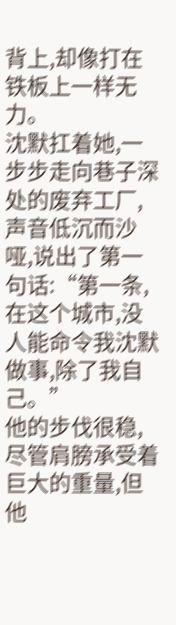背上,却像打在铁板上一样无力。
沈默扛着她,一步步走向巷子深处的废弃工厂,声音低沉而沙哑,说出了第一句话:“第一条,在这个城市,没人能命令我沈默做事,除了我自己。”
他的步伐很稳,尽管肩膀承受着巨大的重量,但他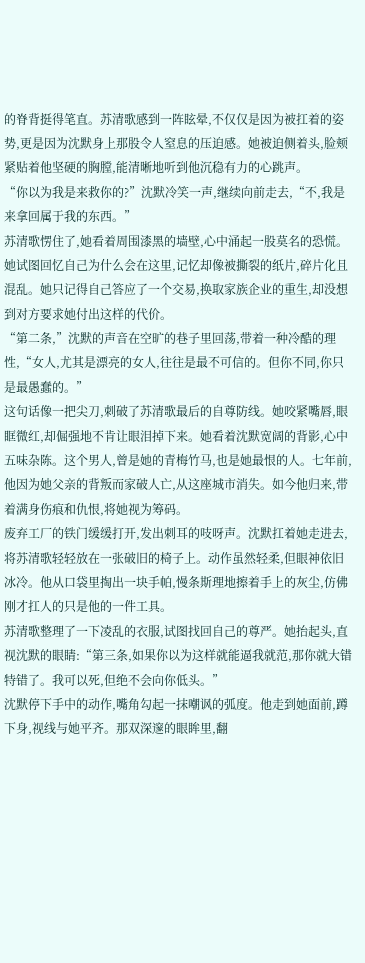的脊背挺得笔直。苏清歌感到一阵眩晕,不仅仅是因为被扛着的姿势,更是因为沈默身上那股令人窒息的压迫感。她被迫侧着头,脸颊紧贴着他坚硬的胸膛,能清晰地听到他沉稳有力的心跳声。
“你以为我是来救你的?”沈默冷笑一声,继续向前走去,“不,我是来拿回属于我的东西。”
苏清歌愣住了,她看着周围漆黑的墙壁,心中涌起一股莫名的恐慌。她试图回忆自己为什么会在这里,记忆却像被撕裂的纸片,碎片化且混乱。她只记得自己答应了一个交易,换取家族企业的重生,却没想到对方要求她付出这样的代价。
“第二条,”沈默的声音在空旷的巷子里回荡,带着一种冷酷的理性,“女人,尤其是漂亮的女人,往往是最不可信的。但你不同,你只是最愚蠢的。”
这句话像一把尖刀,刺破了苏清歌最后的自尊防线。她咬紧嘴唇,眼眶微红,却倔强地不肯让眼泪掉下来。她看着沈默宽阔的背影,心中五味杂陈。这个男人,曾是她的青梅竹马,也是她最恨的人。七年前,他因为她父亲的背叛而家破人亡,从这座城市消失。如今他归来,带着满身伤痕和仇恨,将她视为筹码。
废弃工厂的铁门缓缓打开,发出刺耳的吱呀声。沈默扛着她走进去,将苏清歌轻轻放在一张破旧的椅子上。动作虽然轻柔,但眼神依旧冰冷。他从口袋里掏出一块手帕,慢条斯理地擦着手上的灰尘,仿佛刚才扛人的只是他的一件工具。
苏清歌整理了一下凌乱的衣服,试图找回自己的尊严。她抬起头,直视沈默的眼睛:“第三条,如果你以为这样就能逼我就范,那你就大错特错了。我可以死,但绝不会向你低头。”
沈默停下手中的动作,嘴角勾起一抹嘲讽的弧度。他走到她面前,蹲下身,视线与她平齐。那双深邃的眼眸里,翻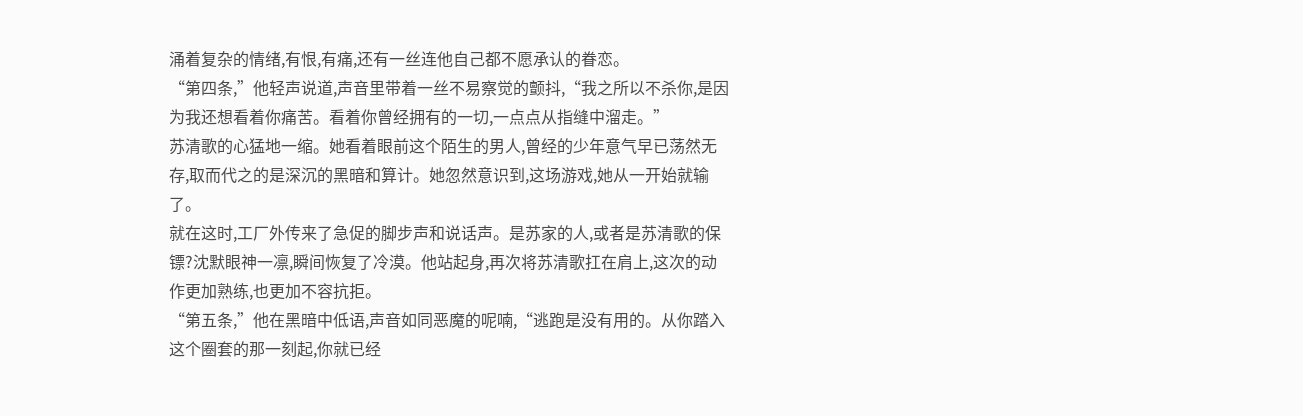涌着复杂的情绪,有恨,有痛,还有一丝连他自己都不愿承认的眷恋。
“第四条,”他轻声说道,声音里带着一丝不易察觉的颤抖,“我之所以不杀你,是因为我还想看着你痛苦。看着你曾经拥有的一切,一点点从指缝中溜走。”
苏清歌的心猛地一缩。她看着眼前这个陌生的男人,曾经的少年意气早已荡然无存,取而代之的是深沉的黑暗和算计。她忽然意识到,这场游戏,她从一开始就输了。
就在这时,工厂外传来了急促的脚步声和说话声。是苏家的人,或者是苏清歌的保镖?沈默眼神一凛,瞬间恢复了冷漠。他站起身,再次将苏清歌扛在肩上,这次的动作更加熟练,也更加不容抗拒。
“第五条,”他在黑暗中低语,声音如同恶魔的呢喃,“逃跑是没有用的。从你踏入这个圈套的那一刻起,你就已经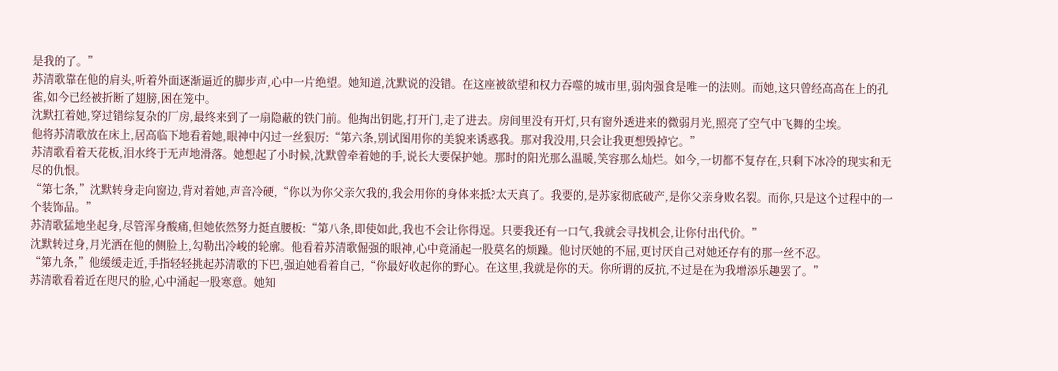是我的了。”
苏清歌靠在他的肩头,听着外面逐渐逼近的脚步声,心中一片绝望。她知道,沈默说的没错。在这座被欲望和权力吞噬的城市里,弱肉强食是唯一的法则。而她,这只曾经高高在上的孔雀,如今已经被折断了翅膀,困在笼中。
沈默扛着她,穿过错综复杂的厂房,最终来到了一扇隐蔽的铁门前。他掏出钥匙,打开门,走了进去。房间里没有开灯,只有窗外透进来的微弱月光,照亮了空气中飞舞的尘埃。
他将苏清歌放在床上,居高临下地看着她,眼神中闪过一丝狠厉:“第六条,别试图用你的美貌来诱惑我。那对我没用,只会让我更想毁掉它。”
苏清歌看着天花板,泪水终于无声地滑落。她想起了小时候,沈默曾牵着她的手,说长大要保护她。那时的阳光那么温暖,笑容那么灿烂。如今,一切都不复存在,只剩下冰冷的现实和无尽的仇恨。
“第七条,”沈默转身走向窗边,背对着她,声音冷硬,“你以为你父亲欠我的,我会用你的身体来抵?太天真了。我要的,是苏家彻底破产,是你父亲身败名裂。而你,只是这个过程中的一个装饰品。”
苏清歌猛地坐起身,尽管浑身酸痛,但她依然努力挺直腰板:“第八条,即使如此,我也不会让你得逞。只要我还有一口气,我就会寻找机会,让你付出代价。”
沈默转过身,月光洒在他的侧脸上,勾勒出冷峻的轮廓。他看着苏清歌倔强的眼神,心中竟涌起一股莫名的烦躁。他讨厌她的不屈,更讨厌自己对她还存有的那一丝不忍。
“第九条,”他缓缓走近,手指轻轻挑起苏清歌的下巴,强迫她看着自己,“你最好收起你的野心。在这里,我就是你的天。你所谓的反抗,不过是在为我增添乐趣罢了。”
苏清歌看着近在咫尺的脸,心中涌起一股寒意。她知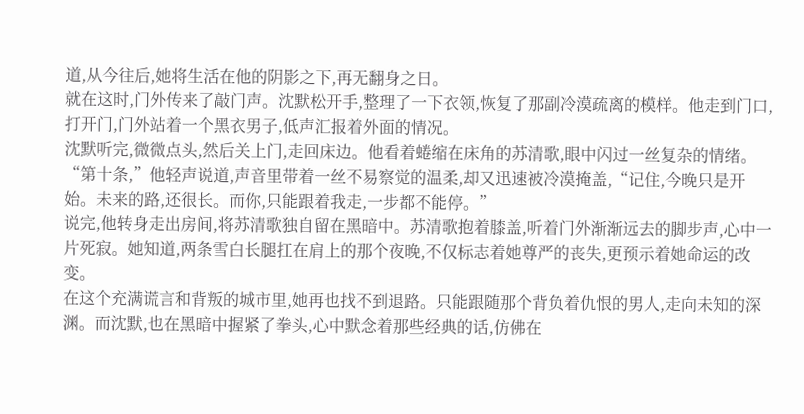道,从今往后,她将生活在他的阴影之下,再无翻身之日。
就在这时,门外传来了敲门声。沈默松开手,整理了一下衣领,恢复了那副冷漠疏离的模样。他走到门口,打开门,门外站着一个黑衣男子,低声汇报着外面的情况。
沈默听完,微微点头,然后关上门,走回床边。他看着蜷缩在床角的苏清歌,眼中闪过一丝复杂的情绪。
“第十条,”他轻声说道,声音里带着一丝不易察觉的温柔,却又迅速被冷漠掩盖,“记住,今晚只是开始。未来的路,还很长。而你,只能跟着我走,一步都不能停。”
说完,他转身走出房间,将苏清歌独自留在黑暗中。苏清歌抱着膝盖,听着门外渐渐远去的脚步声,心中一片死寂。她知道,两条雪白长腿扛在肩上的那个夜晚,不仅标志着她尊严的丧失,更预示着她命运的改变。
在这个充满谎言和背叛的城市里,她再也找不到退路。只能跟随那个背负着仇恨的男人,走向未知的深渊。而沈默,也在黑暗中握紧了拳头,心中默念着那些经典的话,仿佛在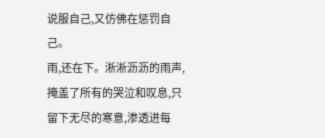说服自己,又仿佛在惩罚自己。
雨,还在下。淅淅沥沥的雨声,掩盖了所有的哭泣和叹息,只留下无尽的寒意,渗透进每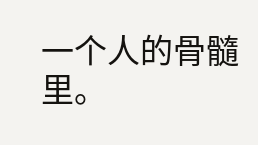一个人的骨髓里。